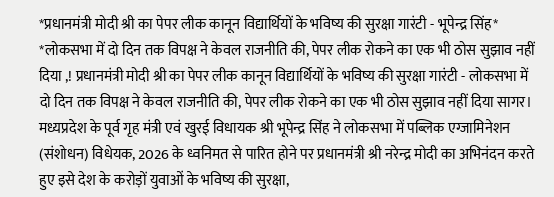*प्रधानमंत्री मोदी श्री का पेपर लीक कानून विद्यार्थियों के भविष्य की सुरक्षा गारंटी - भूपेन्द्र सिंह* *लोकसभा में दो दिन तक विपक्ष ने केवल राजनीति की, पेपर लीक रोकने का एक भी ठोस सुझाव नहीं दिया ,! प्रधानमंत्री मोदी श्री का पेपर लीक कानून विद्यार्थियों के भविष्य की सुरक्षा गारंटी - लोकसभा में दो दिन तक विपक्ष ने केवल राजनीति की, पेपर लीक रोकने का एक भी ठोस सुझाव नहीं दिया सागर। मध्यप्रदेश के पूर्व गृह मंत्री एवं खुरई विधायक श्री भूपेन्द्र सिंह ने लोकसभा में पब्लिक एग्जामिनेशन (संशोधन) विधेयक, 2026 के ध्वनिमत से पारित होने पर प्रधानमंत्री श्री नरेन्द्र मोदी का अभिनंदन करते हुए इसे देश के करोड़ों युवाओं के भविष्य की सुरक्षा,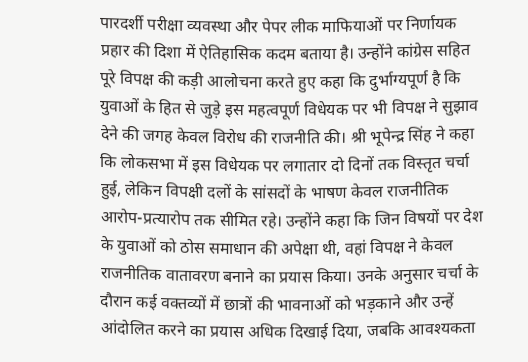पारदर्शी परीक्षा व्यवस्था और पेपर लीक माफियाओं पर निर्णायक प्रहार की दिशा में ऐतिहासिक कदम बताया है। उन्होंने कांग्रेस सहित पूरे विपक्ष की कड़ी आलोचना करते हुए कहा कि दुर्भाग्यपूर्ण है कि युवाओं के हित से जुड़े इस महत्वपूर्ण विधेयक पर भी विपक्ष ने सुझाव देने की जगह केवल विरोध की राजनीति की। श्री भूपेन्द्र सिंह ने कहा कि लोकसभा में इस विधेयक पर लगातार दो दिनों तक विस्तृत चर्चा हुई, लेकिन विपक्षी दलों के सांसदों के भाषण केवल राजनीतिक आरोप-प्रत्यारोप तक सीमित रहे। उन्होंने कहा कि जिन विषयों पर देश के युवाओं को ठोस समाधान की अपेक्षा थी, वहां विपक्ष ने केवल राजनीतिक वातावरण बनाने का प्रयास किया। उनके अनुसार चर्चा के दौरान कई वक्तव्यों में छात्रों की भावनाओं को भड़काने और उन्हें आंदोलित करने का प्रयास अधिक दिखाई दिया, जबकि आवश्यकता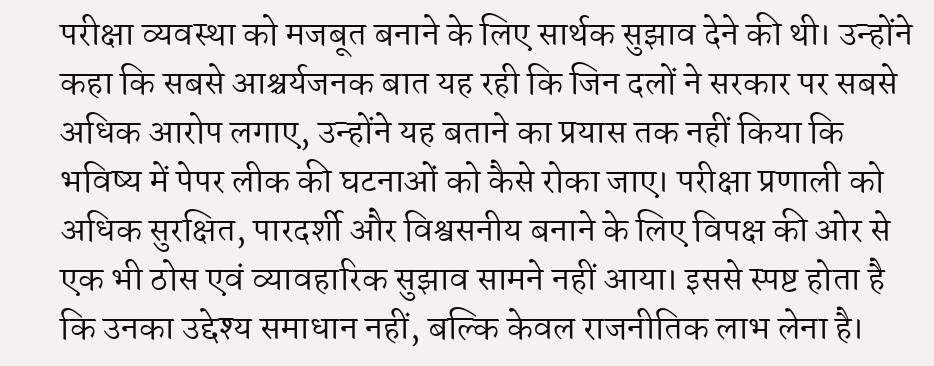परीक्षा व्यवस्था को मजबूत बनाने के लिए सार्थक सुझाव देने की थी। उन्होंने कहा कि सबसे आश्चर्यजनक बात यह रही कि जिन दलों ने सरकार पर सबसे अधिक आरोप लगाए, उन्होंने यह बताने का प्रयास तक नहीं किया कि भविष्य में पेपर लीक की घटनाओं को कैसे रोका जाए। परीक्षा प्रणाली को अधिक सुरक्षित, पारदर्शी और विश्वसनीय बनाने के लिए विपक्ष की ओर से एक भी ठोस एवं व्यावहारिक सुझाव सामने नहीं आया। इससे स्पष्ट होता है कि उनका उद्देश्य समाधान नहीं, बल्कि केवल राजनीतिक लाभ लेना है।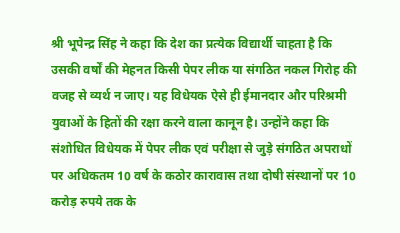श्री भूपेन्द्र सिंह ने कहा कि देश का प्रत्येक विद्यार्थी चाहता है कि उसकी वर्षों की मेहनत किसी पेपर लीक या संगठित नकल गिरोह की वजह से व्यर्थ न जाए। यह विधेयक ऐसे ही ईमानदार और परिश्रमी युवाओं के हितों की रक्षा करने वाला कानून है। उन्होंने कहा कि संशोधित विधेयक में पेपर लीक एवं परीक्षा से जुड़े संगठित अपराधों पर अधिकतम 10 वर्ष के कठोर कारावास तथा दोषी संस्थानों पर 10 करोड़ रुपये तक के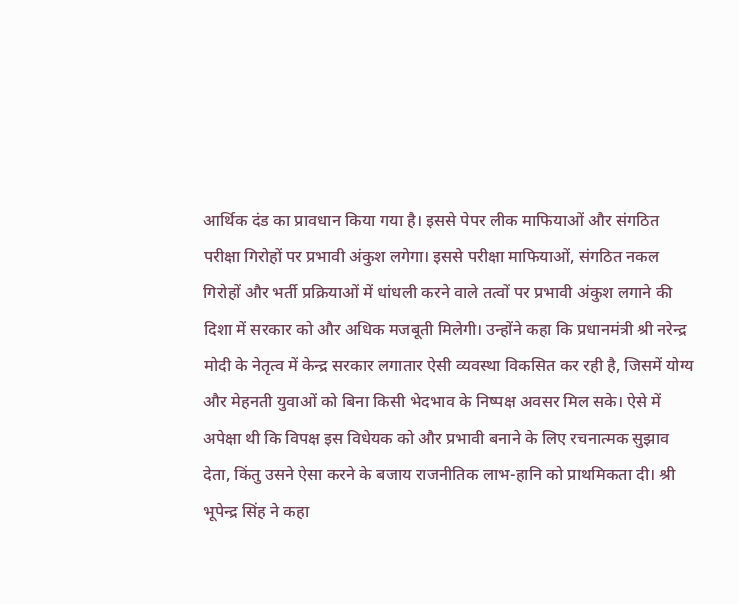आर्थिक दंड का प्रावधान किया गया है। इससे पेपर लीक माफियाओं और संगठित परीक्षा गिरोहों पर प्रभावी अंकुश लगेगा। इससे परीक्षा माफियाओं, संगठित नकल गिरोहों और भर्ती प्रक्रियाओं में धांधली करने वाले तत्वों पर प्रभावी अंकुश लगाने की दिशा में सरकार को और अधिक मजबूती मिलेगी। उन्होंने कहा कि प्रधानमंत्री श्री नरेन्द्र मोदी के नेतृत्व में केन्द्र सरकार लगातार ऐसी व्यवस्था विकसित कर रही है, जिसमें योग्य और मेहनती युवाओं को बिना किसी भेदभाव के निष्पक्ष अवसर मिल सके। ऐसे में अपेक्षा थी कि विपक्ष इस विधेयक को और प्रभावी बनाने के लिए रचनात्मक सुझाव देता, किंतु उसने ऐसा करने के बजाय राजनीतिक लाभ-हानि को प्राथमिकता दी। श्री भूपेन्द्र सिंह ने कहा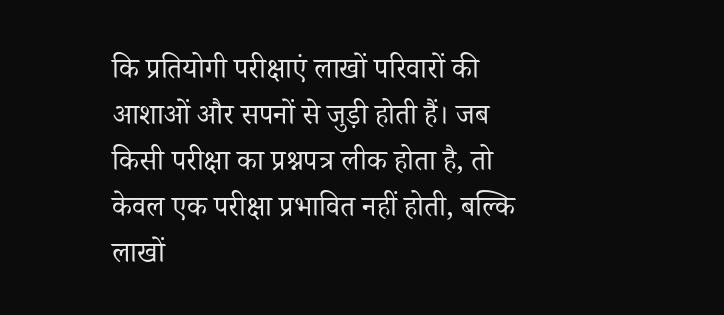कि प्रतियोगी परीक्षाएं लाखों परिवारों की आशाओं और सपनों से जुड़ी होती हैं। जब किसी परीक्षा का प्रश्नपत्र लीक होता है, तो केवल एक परीक्षा प्रभावित नहीं होती, बल्कि लाखों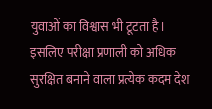युवाओं का विश्वास भी टूटता है। इसलिए परीक्षा प्रणाली को अधिक सुरक्षित बनाने वाला प्रत्येक कदम देश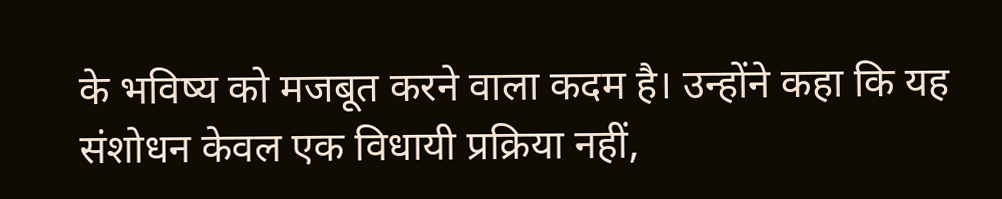के भविष्य को मजबूत करने वाला कदम है। उन्होंने कहा कि यह संशोधन केवल एक विधायी प्रक्रिया नहीं,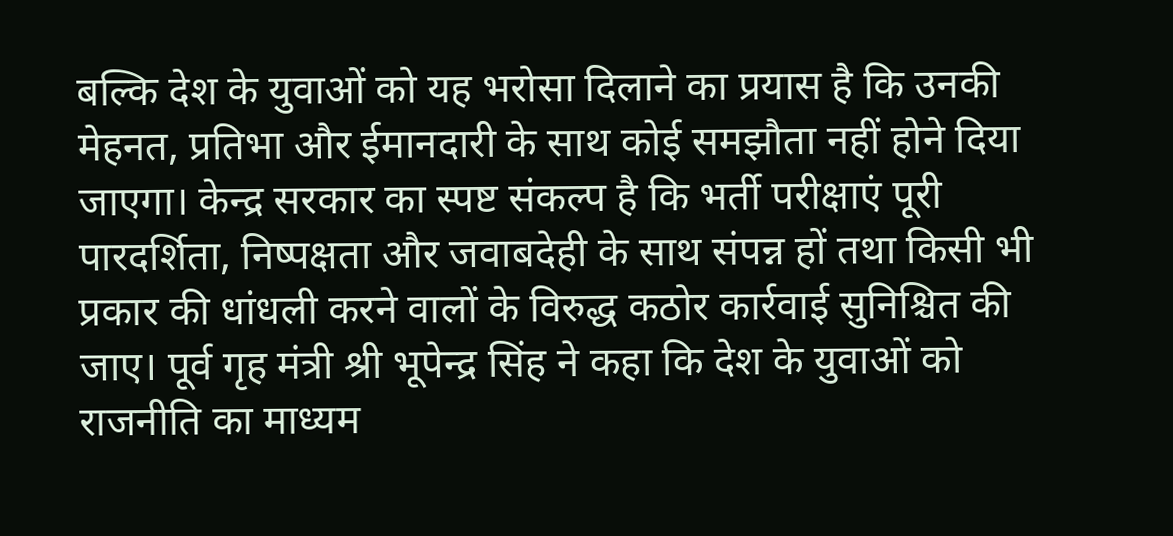बल्कि देश के युवाओं को यह भरोसा दिलाने का प्रयास है कि उनकी मेहनत, प्रतिभा और ईमानदारी के साथ कोई समझौता नहीं होने दिया जाएगा। केन्द्र सरकार का स्पष्ट संकल्प है कि भर्ती परीक्षाएं पूरी पारदर्शिता, निष्पक्षता और जवाबदेही के साथ संपन्न हों तथा किसी भी प्रकार की धांधली करने वालों के विरुद्ध कठोर कार्रवाई सुनिश्चित की जाए। पूर्व गृह मंत्री श्री भूपेन्द्र सिंह ने कहा कि देश के युवाओं को राजनीति का माध्यम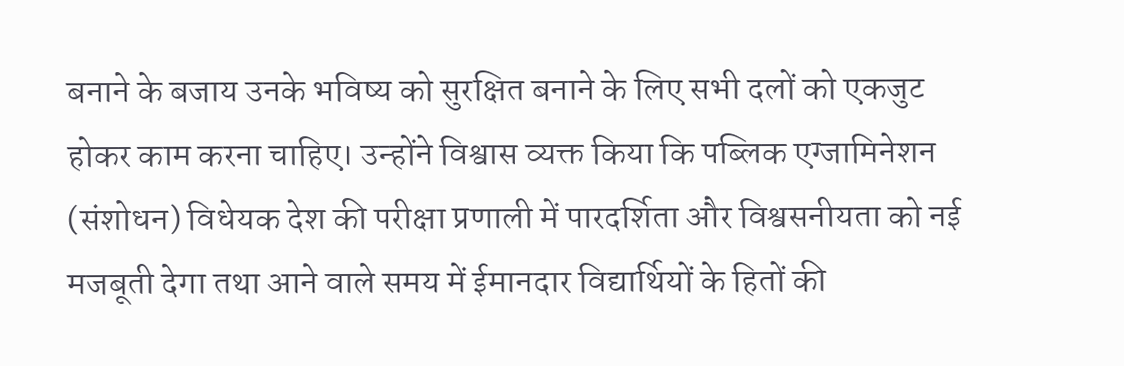बनाने के बजाय उनके भविष्य को सुरक्षित बनाने के लिए सभी दलों को एकजुट होकर काम करना चाहिए। उन्होंने विश्वास व्यक्त किया कि पब्लिक एग्जामिनेशन (संशोधन) विधेयक देश की परीक्षा प्रणाली में पारदर्शिता और विश्वसनीयता को नई मजबूती देगा तथा आने वाले समय में ईमानदार विद्यार्थियों के हितों की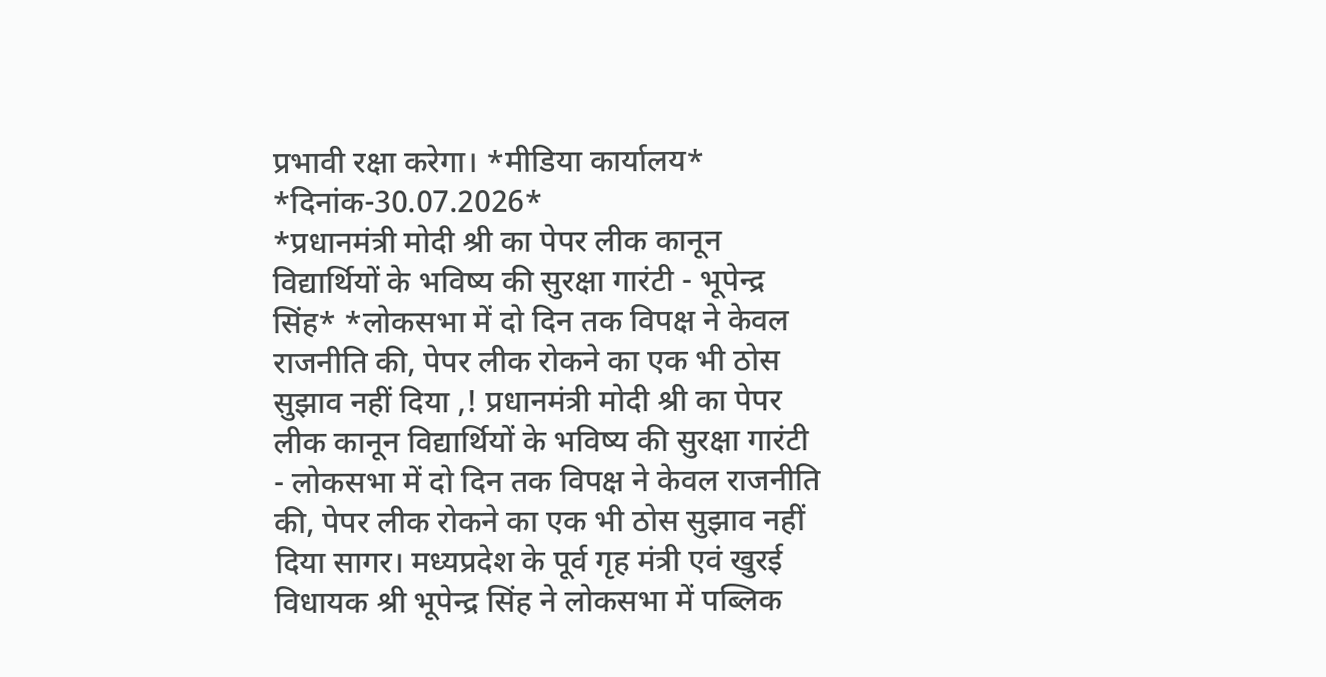प्रभावी रक्षा करेगा। *मीडिया कार्यालय* *दिनांक-30.07.2026*
*प्रधानमंत्री मोदी श्री का पेपर लीक कानून विद्यार्थियों के भविष्य की सुरक्षा गारंटी - भूपेन्द्र सिंह* *लोकसभा में दो दिन तक विपक्ष ने केवल राजनीति की, पेपर लीक रोकने का एक भी ठोस सुझाव नहीं दिया ,! प्रधानमंत्री मोदी श्री का पेपर लीक कानून विद्यार्थियों के भविष्य की सुरक्षा गारंटी - लोकसभा में दो दिन तक विपक्ष ने केवल राजनीति की, पेपर लीक रोकने का एक भी ठोस सुझाव नहीं दिया सागर। मध्यप्रदेश के पूर्व गृह मंत्री एवं खुरई विधायक श्री भूपेन्द्र सिंह ने लोकसभा में पब्लिक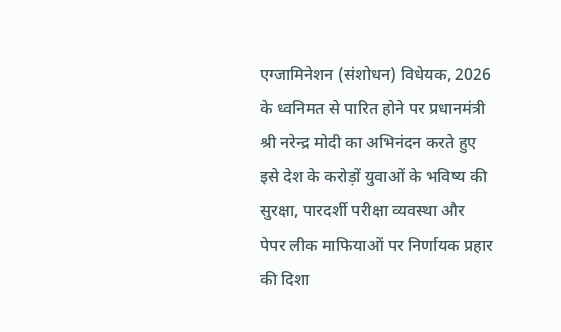एग्जामिनेशन (संशोधन) विधेयक, 2026 के ध्वनिमत से पारित होने पर प्रधानमंत्री श्री नरेन्द्र मोदी का अभिनंदन करते हुए इसे देश के करोड़ों युवाओं के भविष्य की सुरक्षा, पारदर्शी परीक्षा व्यवस्था और पेपर लीक माफियाओं पर निर्णायक प्रहार की दिशा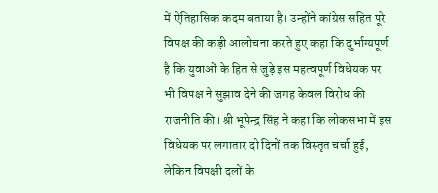में ऐतिहासिक कदम बताया है। उन्होंने कांग्रेस सहित पूरे विपक्ष की कड़ी आलोचना करते हुए कहा कि दुर्भाग्यपूर्ण है कि युवाओं के हित से जुड़े इस महत्वपूर्ण विधेयक पर भी विपक्ष ने सुझाव देने की जगह केवल विरोध की राजनीति की। श्री भूपेन्द्र सिंह ने कहा कि लोकसभा में इस विधेयक पर लगातार दो दिनों तक विस्तृत चर्चा हुई, लेकिन विपक्षी दलों के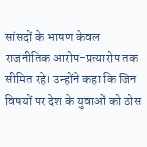सांसदों के भाषण केवल राजनीतिक आरोप-प्रत्यारोप तक सीमित रहे। उन्होंने कहा कि जिन विषयों पर देश के युवाओं को ठोस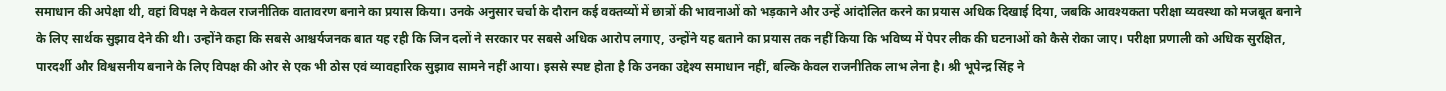समाधान की अपेक्षा थी, वहां विपक्ष ने केवल राजनीतिक वातावरण बनाने का प्रयास किया। उनके अनुसार चर्चा के दौरान कई वक्तव्यों में छात्रों की भावनाओं को भड़काने और उन्हें आंदोलित करने का प्रयास अधिक दिखाई दिया, जबकि आवश्यकता परीक्षा व्यवस्था को मजबूत बनाने के लिए सार्थक सुझाव देने की थी। उन्होंने कहा कि सबसे आश्चर्यजनक बात यह रही कि जिन दलों ने सरकार पर सबसे अधिक आरोप लगाए, उन्होंने यह बताने का प्रयास तक नहीं किया कि भविष्य में पेपर लीक की घटनाओं को कैसे रोका जाए। परीक्षा प्रणाली को अधिक सुरक्षित, पारदर्शी और विश्वसनीय बनाने के लिए विपक्ष की ओर से एक भी ठोस एवं व्यावहारिक सुझाव सामने नहीं आया। इससे स्पष्ट होता है कि उनका उद्देश्य समाधान नहीं, बल्कि केवल राजनीतिक लाभ लेना है। श्री भूपेन्द्र सिंह ने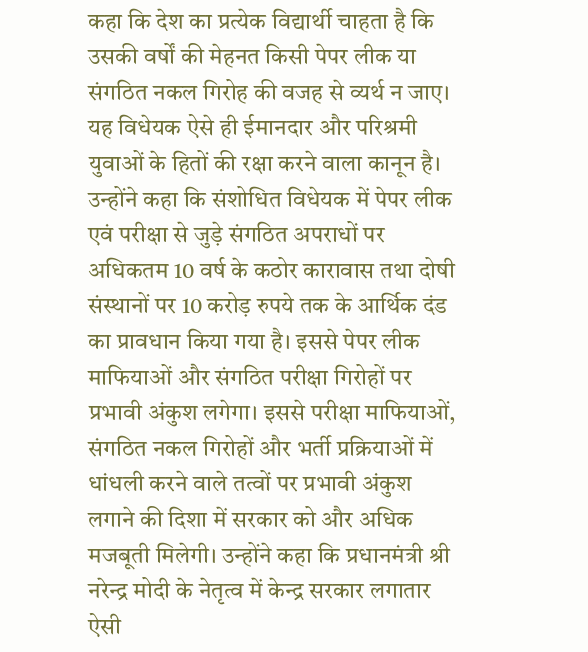कहा कि देश का प्रत्येक विद्यार्थी चाहता है कि उसकी वर्षों की मेहनत किसी पेपर लीक या संगठित नकल गिरोह की वजह से व्यर्थ न जाए। यह विधेयक ऐसे ही ईमानदार और परिश्रमी युवाओं के हितों की रक्षा करने वाला कानून है। उन्होंने कहा कि संशोधित विधेयक में पेपर लीक एवं परीक्षा से जुड़े संगठित अपराधों पर अधिकतम 10 वर्ष के कठोर कारावास तथा दोषी संस्थानों पर 10 करोड़ रुपये तक के आर्थिक दंड का प्रावधान किया गया है। इससे पेपर लीक माफियाओं और संगठित परीक्षा गिरोहों पर प्रभावी अंकुश लगेगा। इससे परीक्षा माफियाओं, संगठित नकल गिरोहों और भर्ती प्रक्रियाओं में धांधली करने वाले तत्वों पर प्रभावी अंकुश लगाने की दिशा में सरकार को और अधिक मजबूती मिलेगी। उन्होंने कहा कि प्रधानमंत्री श्री नरेन्द्र मोदी के नेतृत्व में केन्द्र सरकार लगातार ऐसी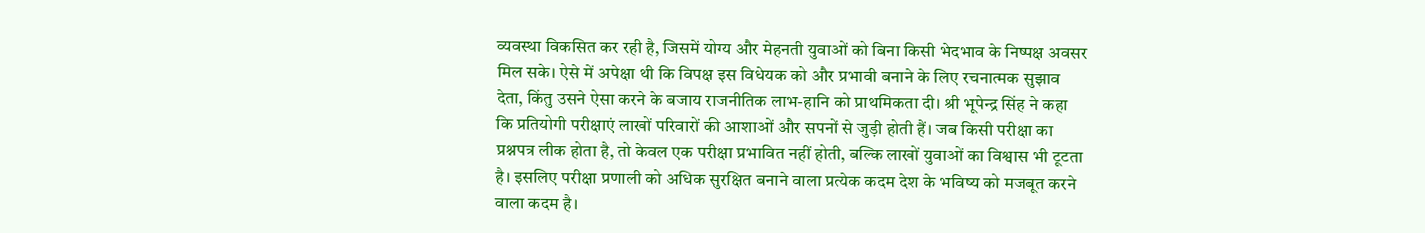व्यवस्था विकसित कर रही है, जिसमें योग्य और मेहनती युवाओं को बिना किसी भेदभाव के निष्पक्ष अवसर मिल सके। ऐसे में अपेक्षा थी कि विपक्ष इस विधेयक को और प्रभावी बनाने के लिए रचनात्मक सुझाव देता, किंतु उसने ऐसा करने के बजाय राजनीतिक लाभ-हानि को प्राथमिकता दी। श्री भूपेन्द्र सिंह ने कहा कि प्रतियोगी परीक्षाएं लाखों परिवारों की आशाओं और सपनों से जुड़ी होती हैं। जब किसी परीक्षा का प्रश्नपत्र लीक होता है, तो केवल एक परीक्षा प्रभावित नहीं होती, बल्कि लाखों युवाओं का विश्वास भी टूटता है। इसलिए परीक्षा प्रणाली को अधिक सुरक्षित बनाने वाला प्रत्येक कदम देश के भविष्य को मजबूत करने वाला कदम है।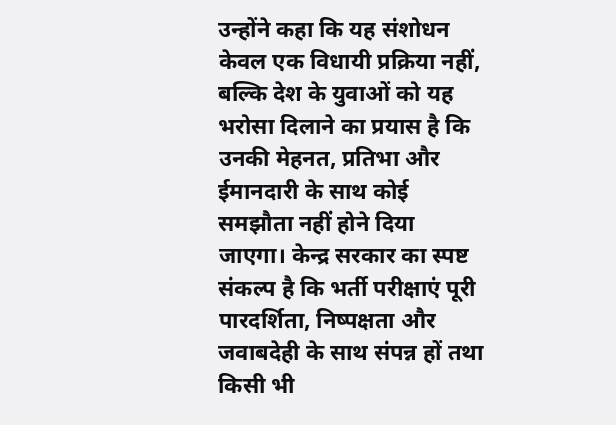उन्होंने कहा कि यह संशोधन केवल एक विधायी प्रक्रिया नहीं, बल्कि देश के युवाओं को यह भरोसा दिलाने का प्रयास है कि उनकी मेहनत, प्रतिभा और ईमानदारी के साथ कोई समझौता नहीं होने दिया जाएगा। केन्द्र सरकार का स्पष्ट संकल्प है कि भर्ती परीक्षाएं पूरी पारदर्शिता, निष्पक्षता और जवाबदेही के साथ संपन्न हों तथा किसी भी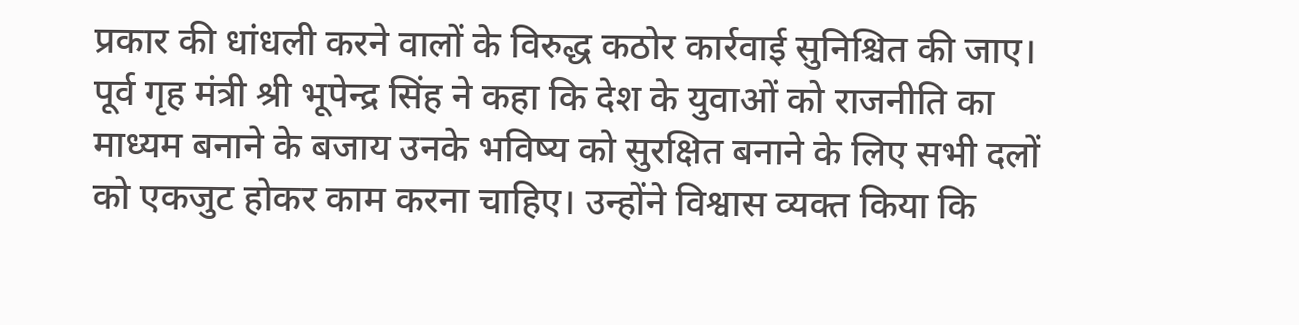प्रकार की धांधली करने वालों के विरुद्ध कठोर कार्रवाई सुनिश्चित की जाए। पूर्व गृह मंत्री श्री भूपेन्द्र सिंह ने कहा कि देश के युवाओं को राजनीति का माध्यम बनाने के बजाय उनके भविष्य को सुरक्षित बनाने के लिए सभी दलों को एकजुट होकर काम करना चाहिए। उन्होंने विश्वास व्यक्त किया कि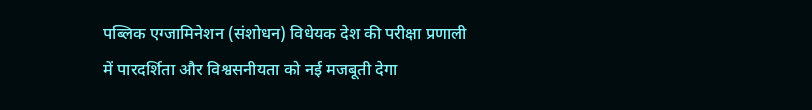पब्लिक एग्जामिनेशन (संशोधन) विधेयक देश की परीक्षा प्रणाली में पारदर्शिता और विश्वसनीयता को नई मजबूती देगा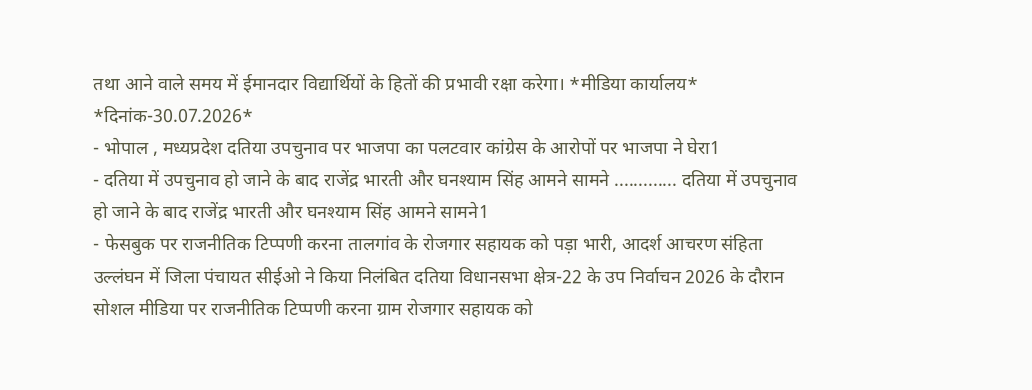तथा आने वाले समय में ईमानदार विद्यार्थियों के हितों की प्रभावी रक्षा करेगा। *मीडिया कार्यालय* *दिनांक-30.07.2026*
- भोपाल , मध्यप्रदेश दतिया उपचुनाव पर भाजपा का पलटवार कांग्रेस के आरोपों पर भाजपा ने घेरा1
- दतिया में उपचुनाव हो जाने के बाद राजेंद्र भारती और घनश्याम सिंह आमने सामने ............. दतिया में उपचुनाव हो जाने के बाद राजेंद्र भारती और घनश्याम सिंह आमने सामने1
- फेसबुक पर राजनीतिक टिप्पणी करना तालगांव के रोजगार सहायक को पड़ा भारी, आदर्श आचरण संहिता उल्लंघन में जिला पंचायत सीईओ ने किया निलंबित दतिया विधानसभा क्षेत्र-22 के उप निर्वाचन 2026 के दौरान सोशल मीडिया पर राजनीतिक टिप्पणी करना ग्राम रोजगार सहायक को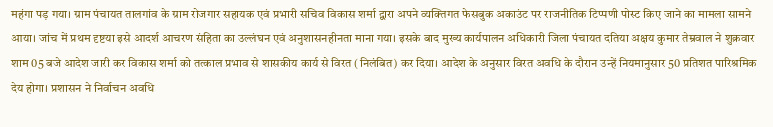महंगा पड़ गया। ग्राम पंचायत तालगांव के ग्राम रोजगार सहायक एवं प्रभारी सचिव विकास शर्मा द्वारा अपने व्यक्तिगत फेसबुक अकाउंट पर राजनीतिक टिप्पणी पोस्ट किए जाने का मामला सामने आया। जांच में प्रथम दृष्टया इसे आदर्श आचरण संहिता का उल्लंघन एवं अनुशासनहीनता माना गया। इसके बाद मुख्य कार्यपालन अधिकारी जिला पंचायत दतिया अक्षय कुमार तेम्रवाल ने शुक्रवार शाम 05 बजे आदेश जारी कर विकास शर्मा को तत्काल प्रभाव से शासकीय कार्य से विरत (निलंबित) कर दिया। आदेश के अनुसार विरत अवधि के दौरान उन्हें नियमानुसार 50 प्रतिशत पारिश्रमिक देय होगा। प्रशासन ने निर्वाचन अवधि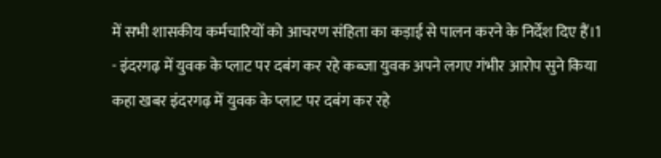में सभी शासकीय कर्मचारियों को आचरण संहिता का कड़ाई से पालन करने के निर्देश दिए हैं।1
- इंदरगढ़ में युवक के प्लाट पर दबंग कर रहे कब्जा युवक अपने लगए गंभीर आरोप सुने किया कहा खबर इंदरगढ़ में युवक के प्लाट पर दबंग कर रहे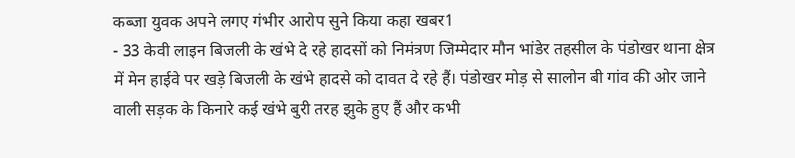कब्जा युवक अपने लगए गंभीर आरोप सुने किया कहा खबर1
- 33 केवी लाइन बिजली के खंभे दे रहे हादसों को निमंत्रण जिम्मेदार मौन भांडेर तहसील के पंडोखर थाना क्षेत्र में मेन हाईवे पर खड़े बिजली के खंभे हादसे को दावत दे रहे हैं। पंडोखर मोड़ से सालोन बी गांव की ओर जाने वाली सड़क के किनारे कई खंभे बुरी तरह झुके हुए हैं और कभी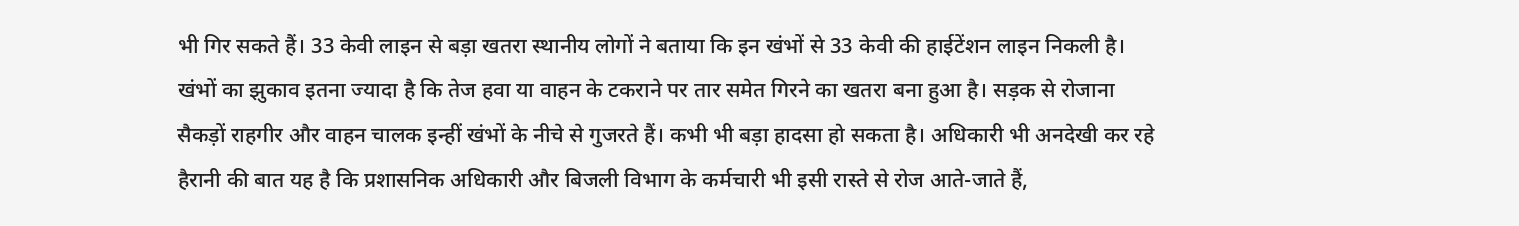भी गिर सकते हैं। 33 केवी लाइन से बड़ा खतरा स्थानीय लोगों ने बताया कि इन खंभों से 33 केवी की हाईटेंशन लाइन निकली है। खंभों का झुकाव इतना ज्यादा है कि तेज हवा या वाहन के टकराने पर तार समेत गिरने का खतरा बना हुआ है। सड़क से रोजाना सैकड़ों राहगीर और वाहन चालक इन्हीं खंभों के नीचे से गुजरते हैं। कभी भी बड़ा हादसा हो सकता है। अधिकारी भी अनदेखी कर रहे हैरानी की बात यह है कि प्रशासनिक अधिकारी और बिजली विभाग के कर्मचारी भी इसी रास्ते से रोज आते-जाते हैं,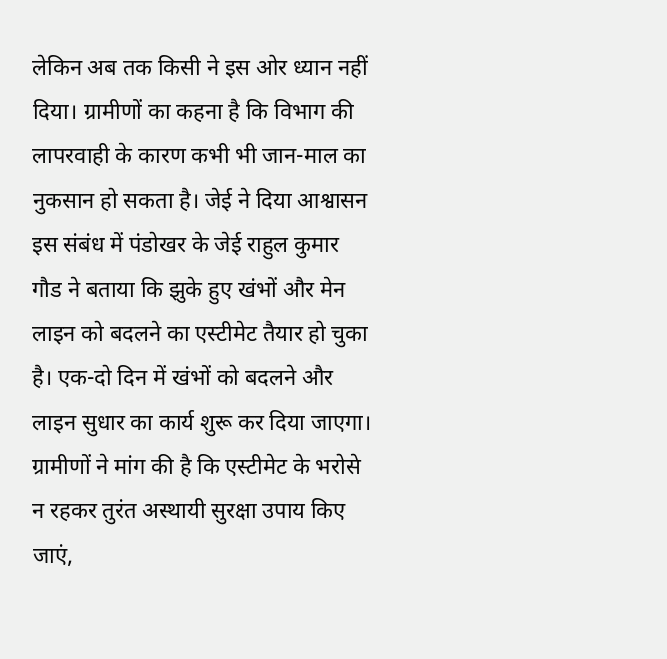लेकिन अब तक किसी ने इस ओर ध्यान नहीं दिया। ग्रामीणों का कहना है कि विभाग की लापरवाही के कारण कभी भी जान-माल का नुकसान हो सकता है। जेई ने दिया आश्वासन इस संबंध में पंडोखर के जेई राहुल कुमार गौड ने बताया कि झुके हुए खंभों और मेन लाइन को बदलने का एस्टीमेट तैयार हो चुका है। एक-दो दिन में खंभों को बदलने और लाइन सुधार का कार्य शुरू कर दिया जाएगा। ग्रामीणों ने मांग की है कि एस्टीमेट के भरोसे न रहकर तुरंत अस्थायी सुरक्षा उपाय किए जाएं,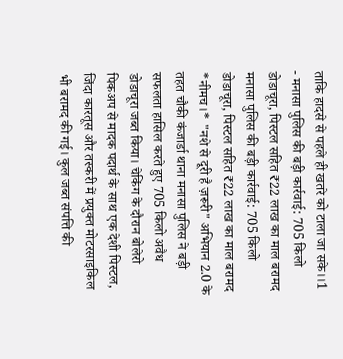ताकि हादसे से पहले ही खतरे को टाला जा सके।।1
- मनासा पुलिस की बड़ी कार्रवाई: 705 किलो डोडाचूरा, पिस्टल सहित ₹22 लाख का माल बरामद मनासा पुलिस की बड़ी कार्रवाई: 705 किलो डोडाचूरा, पिस्टल सहित ₹22 लाख का माल बरामद *नीमच।* "नशे से दूरी है ज़रूरी" अभियान 2.0 के तहत चौकी कंजार्डा थाना मनासा पुलिस ने बड़ी सफलता हासिल करते हुए 705 किलो अवैध डोडाचूरा जब्त किया। चेकिंग के दौरान बोलेरो पिकअप से मादक पदार्थ के साथ एक देशी पिस्टल, जिंदा कारतूस और तस्करी में प्रयुक्त मोटरसाइकिल भी बरामद की गई। कुल जब्त संपत्ति की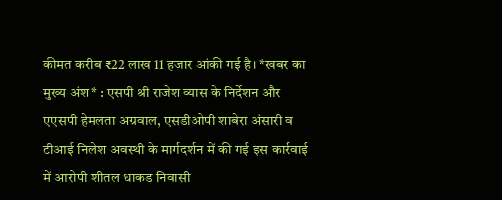कीमत करीब ₹22 लाख 11 हजार आंकी गई है। *खबर का मुख्य अंश* : एसपी श्री राजेश व्यास के निर्देशन और एएसपी हेमलता अग्रवाल, एसडीओपी शाबेरा अंसारी व टीआई निलेश अवस्थी के मार्गदर्शन में की गई इस कार्रवाई में आरोपी शीतल धाकड निवासी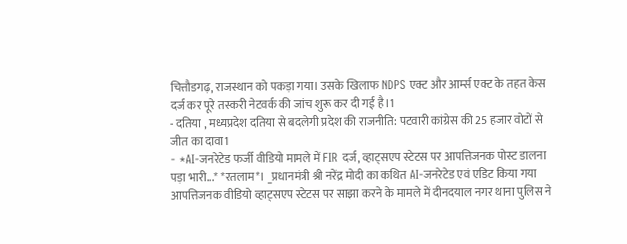चित्तौडगढ़, राजस्थान को पकड़ा गया। उसके खिलाफ NDPS एक्ट और आर्म्स एक्ट के तहत केस दर्ज कर पूरे तस्करी नेटवर्क की जांच शुरू कर दी गई है।1
- दतिया , मध्यप्रदेश दतिया से बदलेगी प्रदेश की राजनीति: पटवारी कांग्रेस की 25 हजार वोटों से जीत का दावा1
- *AI-जनरेटेड फर्जी वीडियो मामले में FIR दर्ज, व्हाट्सएप स्टेटस पर आपत्तिजनक पोस्ट डालना पड़ा भारी...* *रतलाम*। _प्रधानमंत्री श्री नरेंद्र मोदी का कथित AI-जनरेटेड एवं एडिट किया गया आपत्तिजनक वीडियो व्हाट्सएप स्टेटस पर साझा करने के मामले में दीनदयाल नगर थाना पुलिस ने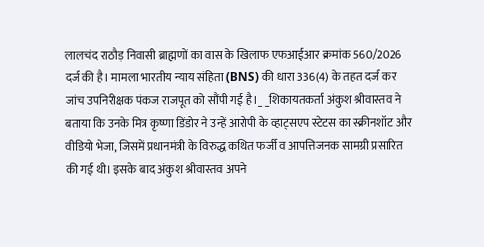लालचंद राठौड़ निवासी ब्राह्मणों का वास के खिलाफ एफआईआर क्रमांक 560/2026 दर्ज की है। मामला भारतीय न्याय संहिता (BNS) की धारा 336(4) के तहत दर्ज कर जांच उपनिरीक्षक पंकज राजपूत को सौंपी गई है।_ _शिकायतकर्ता अंकुश श्रीवास्तव ने बताया कि उनके मित्र कृष्णा डिंडोर ने उन्हें आरोपी के व्हाट्सएप स्टेटस का स्क्रीनशॉट और वीडियो भेजा, जिसमें प्रधानमंत्री के विरुद्ध कथित फर्जी व आपत्तिजनक सामग्री प्रसारित की गई थी। इसके बाद अंकुश श्रीवास्तव अपने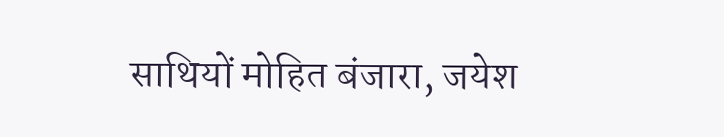साथियों मोहित बंजारा, जयेश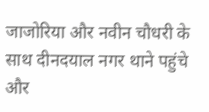जाजोरिया और नवीन चौधरी के साथ दीनदयाल नगर थाने पहुंचे और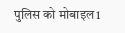पुलिस को मोबाइल1